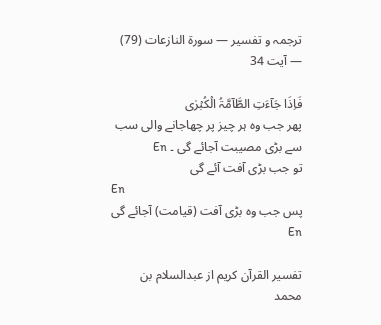ترجمہ و تفسیر — سورۃ النازعات (79) — آیت 34

فَاِذَا جَآءَتِ الطَّآمَّۃُ الۡکُبۡرٰی
پھر جب وہ ہر چیز پر چھاجانے والی سب سے بڑی مصیبت آجائے گی ۔ En
تو جب بڑی آفت آئے گی
En
پس جب وه بڑی آفت (قیامت) آجائے گی En

تفسیر القرآن کریم از عبدالسلام بن محمد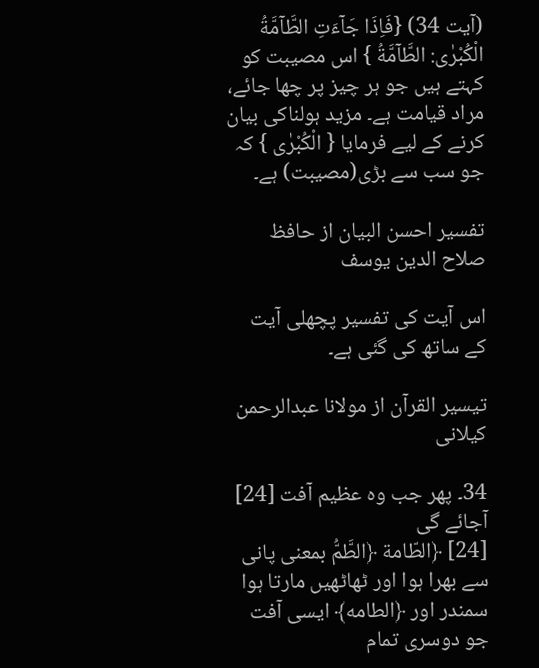(آیت 34) {فَاِذَا جَآءَتِ الطَّآمَّةُ الْكُبْرٰى: الطَّآمَّةُ } اس مصیبت کو کہتے ہیں جو ہر چیز پر چھا جائے، مراد قیامت ہے۔ مزید ہولناکی بیان کرنے کے لیے فرمایا { الْكُبْرٰى } کہ جو سب سے بڑی(مصیبت) ہے۔

تفسیر احسن البیان از حافظ صلاح الدین یوسف

اس آیت کی تفسیر پچھلی آیت کے ساتھ کی گئی ہے۔

تيسير القرآن از مولانا عبدالرحمن کیلانی

34۔ پھر جب وہ عظیم آفت [24] آجائے گی
[24] ﴿الطّامة ﴿الطَّمُّ بمعنی پانی سے بھرا ہوا اور ٹھاٹھیں مارتا ہوا سمندر اور ﴿الطامه﴾ ایسی آفت جو دوسری تمام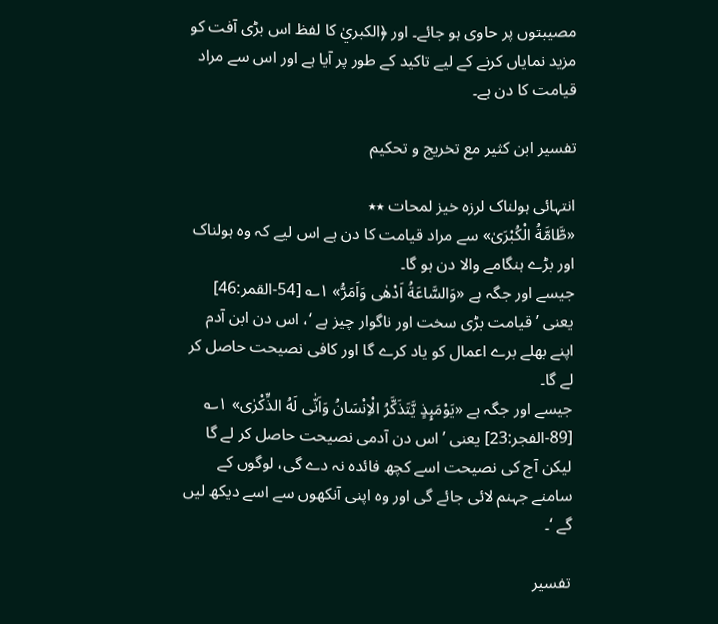مصیبتوں پر حاوی ہو جائے۔ اور ﴿الكبريٰ کا لفظ اس بڑی آفت کو مزید نمایاں کرنے کے لیے تاکید کے طور پر آیا ہے اور اس سے مراد قیامت کا دن ہے۔

تفسیر ابن کثیر مع تخریج و تحکیم

انتہائی ہولناک لرزہ خیز لمحات ٭٭
«طَّامَّةُ الْكُبْرَىٰ» سے مراد قیامت کا دن ہے اس لیے کہ وہ ہولناک اور بڑے ہنگامے والا دن ہو گا۔
جیسے اور جگہ ہے «وَالسَّاعَةُ اَدْهٰى وَاَمَرُّ» ۱؎ [54-القمر:46] یعنی ’ قیامت بڑی سخت اور ناگوار چیز ہے ‘، اس دن ابن آدم اپنے بھلے برے اعمال کو یاد کرے گا اور کافی نصیحت حاصل کر لے گا۔
جیسے اور جگہ ہے «يَوْمَىِٕذٍ يَّتَذَكَّرُ الْاِنْسَانُ وَاَنّٰى لَهُ الذِّكْرٰى» ۱؎ [89-الفجر:23] یعنی ’ اس دن آدمی نصیحت حاصل کر لے گا لیکن آج کی نصیحت اسے کچھ فائدہ نہ دے گی، لوگوں کے سامنے جہنم لائی جائے گی اور وہ اپنی آنکھوں سے اسے دیکھ لیں گے ‘۔

تفسیر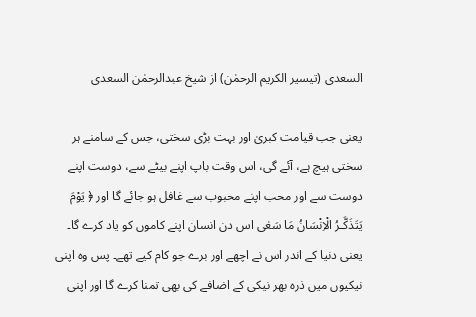السعدی (تیسیر الکریم الرحمٰن) از شیخ عبدالرحمٰن السعدی

یعنی جب قیامت کبریٰ اور بہت بڑی سختی، جس کے سامنے ہر سختی ہیچ ہے، آئے گی، اس وقت باپ اپنے بیٹے سے، دوست اپنے دوست سے اور محب اپنے محبوب سے غافل ہو جائے گا اور ﴿ یَوْمَ یَتَذَكَّـرُ الْاِنْسَانُ مَا سَعٰى اس دن انسان اپنے کاموں کو یاد کرے گا۔ یعنی دنیا کے اندر اس نے اچھے اور برے جو کام کیے تھے۔ پس وہ اپنی نیکیوں میں ذرہ بھر نیکی کے اضافے کی بھی تمنا کرے گا اور اپنی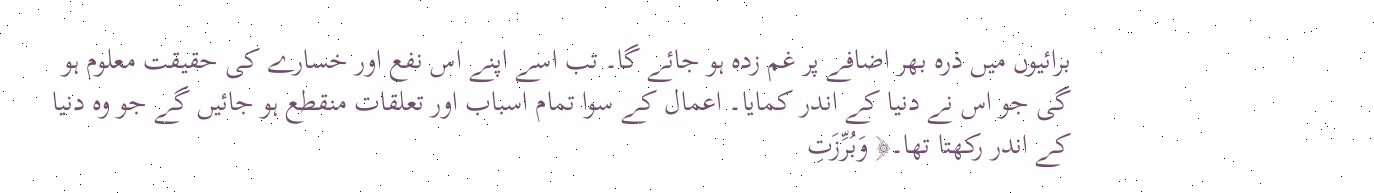برائیوں میں ذرہ بھر اضافے پر غم زدہ ہو جائے گا۔ تب اسے اپنے اس نفع اور خسارے کی حقیقت معلوم ہو گی جو اس نے دنیا کے اندر کمایا۔ اعمال کے سوا تمام اسباب اور تعلقات منقطع ہو جائیں گے جو وہ دنیا کے اندر رکھتا تھا۔﴿ وَبُرِّزَتِ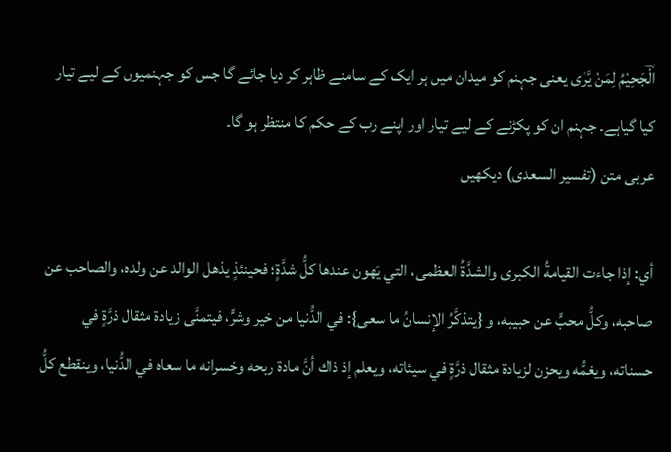الْؔجَحِیْمُ لِمَنْ یَّرٰى یعنی جہنم کو میدان میں ہر ایک کے سامنے ظاہر کر دیا جائے گا جس کو جہنمیوں کے لیے تیار کیا گیاہے۔ جہنم ان کو پکڑنے کے لیے تیار اور اپنے رب کے حکم کا منتظر ہو گا۔
عربی متن (تفسیر السعدی) دیکھیں

أي: إذا جاءت القيامةُ الكبرى والشدَّةُ العظمى، التي يَهون عندها كلُّ شدَّةٍ؛ فحينئذٍ يذهل الوالد عن ولده، والصاحب عن صاحبه، وكلُّ محبٍّ عن حبيبه، و {يتذكَّرُ الإنسانُ ما سعى}: في الدُّنيا من خير وشرٍّ، فيتمنَّى زيادة مثقال ذرَّةٍ في حسناته، ويغمُّه ويحزن لزيادة مثقال ذرَّةٍ في سيئاته، ويعلم إذ ذاك أنَّ مادة ربحه وخسرانه ما سعاه في الدُّنيا، وينقطع كلُّ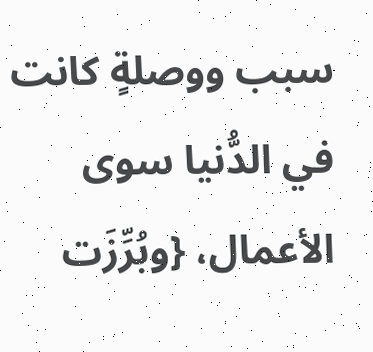سبب ووصلةٍ كانت في الدُّنيا سوى الأعمال، {وبُرِّزَت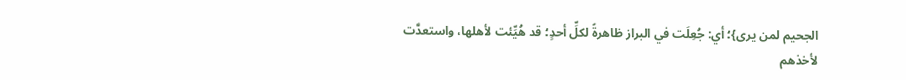الجحيم لمن يرى}؛ أي: جُعِلَت في البراز ظاهرةً لكلِّ أحدٍ؛ قد هُيِّئت لأهلها، واستعدَّت لأخذهم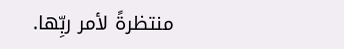منتظرةً لأمر ربِّها.